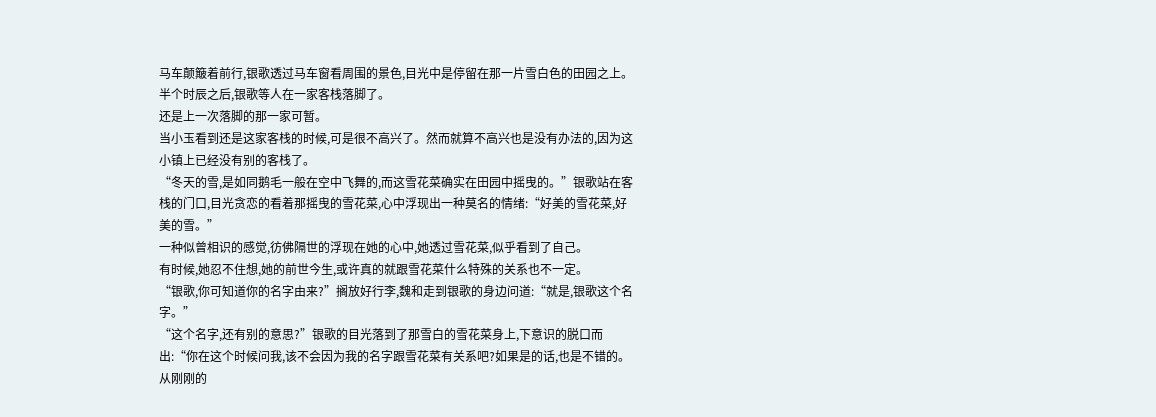马车颠簸着前行,银歌透过马车窗看周围的景色,目光中是停留在那一片雪白色的田园之上。
半个时辰之后,银歌等人在一家客栈落脚了。
还是上一次落脚的那一家可暂。
当小玉看到还是这家客栈的时候,可是很不高兴了。然而就算不高兴也是没有办法的,因为这小镇上已经没有别的客栈了。
“冬天的雪,是如同鹅毛一般在空中飞舞的,而这雪花菜确实在田园中摇曳的。”银歌站在客栈的门口,目光贪恋的看着那摇曳的雪花菜,心中浮现出一种莫名的情绪:“好美的雪花菜,好美的雪。”
一种似曾相识的感觉,彷佛隔世的浮现在她的心中,她透过雪花菜,似乎看到了自己。
有时候,她忍不住想,她的前世今生,或许真的就跟雪花菜什么特殊的关系也不一定。
“银歌,你可知道你的名字由来?”搁放好行李,魏和走到银歌的身边问道:“就是,银歌这个名字。”
“这个名字,还有别的意思?”银歌的目光落到了那雪白的雪花菜身上,下意识的脱口而出:“你在这个时候问我,该不会因为我的名字跟雪花菜有关系吧?如果是的话,也是不错的。从刚刚的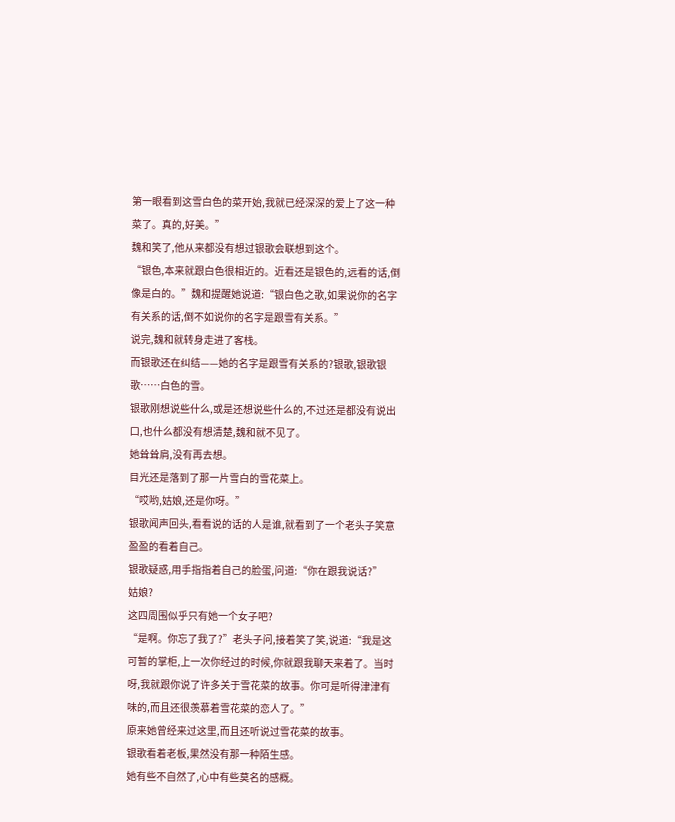第一眼看到这雪白色的菜开始,我就已经深深的爱上了这一种菜了。真的,好美。”
魏和笑了,他从来都没有想过银歌会联想到这个。
“银色,本来就跟白色很相近的。近看还是银色的,远看的话,倒像是白的。”魏和提醒她说道:“银白色之歌,如果说你的名字有关系的话,倒不如说你的名字是跟雪有关系。”
说完,魏和就转身走进了客栈。
而银歌还在纠结——她的名字是跟雪有关系的?银歌,银歌银歌……白色的雪。
银歌刚想说些什么,或是还想说些什么的,不过还是都没有说出口,也什么都没有想清楚,魏和就不见了。
她耸耸肩,没有再去想。
目光还是落到了那一片雪白的雪花菜上。
“哎哟,姑娘,还是你呀。”
银歌闻声回头,看看说的话的人是谁,就看到了一个老头子笑意盈盈的看着自己。
银歌疑惑,用手指指着自己的脸蛋,问道:“你在跟我说话?”
姑娘?
这四周围似乎只有她一个女子吧?
“是啊。你忘了我了?”老头子问,接着笑了笑,说道:“我是这可暂的掌柜,上一次你经过的时候,你就跟我聊天来着了。当时呀,我就跟你说了许多关于雪花菜的故事。你可是听得津津有味的,而且还很羡慕着雪花菜的恋人了。”
原来她曾经来过这里,而且还听说过雪花菜的故事。
银歌看着老板,果然没有那一种陌生感。
她有些不自然了,心中有些莫名的感概。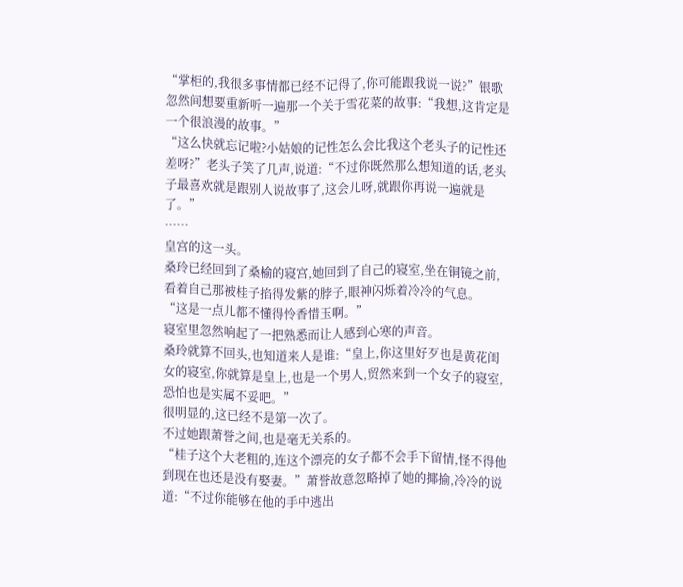“掌柜的,我很多事情都已经不记得了,你可能跟我说一说?”银歌忽然间想要重新听一遍那一个关于雪花菜的故事:“我想,这肯定是一个很浪漫的故事。”
“这么快就忘记啦?小姑娘的记性怎么会比我这个老头子的记性还差呀?”老头子笑了几声,说道:“不过你既然那么想知道的话,老头子最喜欢就是跟别人说故事了,这会儿呀,就跟你再说一遍就是了。”
……
皇宫的这一头。
桑玲已经回到了桑榆的寝宫,她回到了自己的寝室,坐在铜镜之前,看着自己那被桂子掐得发紫的脖子,眼神闪烁着冷冷的气息。
“这是一点儿都不懂得怜香惜玉啊。”
寝室里忽然响起了一把熟悉而让人感到心寒的声音。
桑玲就算不回头,也知道来人是谁:“皇上,你这里好歹也是黄花闺女的寝室,你就算是皇上,也是一个男人,贸然来到一个女子的寝室,恐怕也是实属不妥吧。”
很明显的,这已经不是第一次了。
不过她跟萧誉之间,也是毫无关系的。
“桂子这个大老粗的,连这个漂亮的女子都不会手下留情,怪不得他到现在也还是没有娶妻。”萧誉故意忽略掉了她的揶揄,冷冷的说道:“不过你能够在他的手中逃出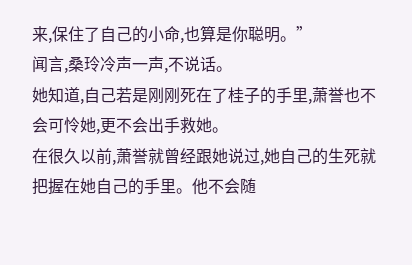来,保住了自己的小命,也算是你聪明。”
闻言,桑玲冷声一声,不说话。
她知道,自己若是刚刚死在了桂子的手里,萧誉也不会可怜她,更不会出手救她。
在很久以前,萧誉就曾经跟她说过,她自己的生死就把握在她自己的手里。他不会随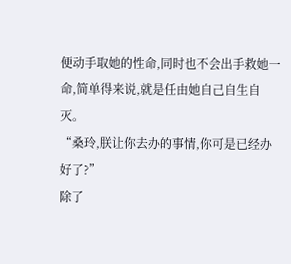便动手取她的性命,同时也不会出手救她一命,简单得来说,就是任由她自己自生自灭。
“桑玲,朕让你去办的事情,你可是已经办好了?”
除了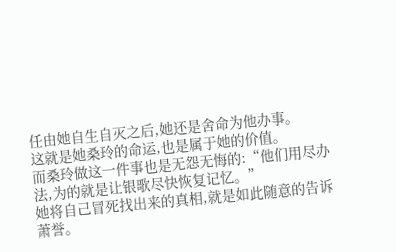任由她自生自灭之后,她还是舍命为他办事。
这就是她桑玲的命运,也是属于她的价值。
而桑玲做这一件事也是无怨无悔的:“他们用尽办法,为的就是让银歌尽快恢复记忆。”
她将自己冒死找出来的真相,就是如此随意的告诉萧誉。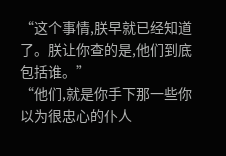“这个事情,朕早就已经知道了。朕让你查的是,他们到底包括谁。”
“他们,就是你手下那一些你以为很忠心的仆人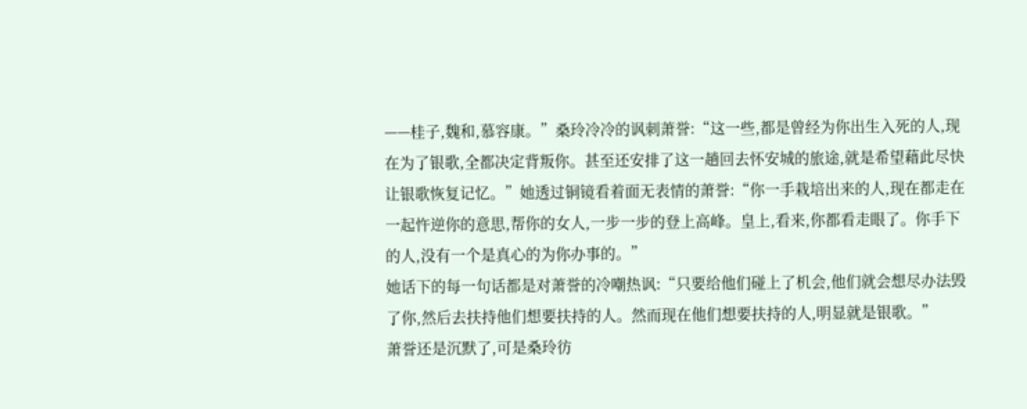——桂子,魏和,慕容康。”桑玲冷冷的讽刺萧誉:“这一些,都是曾经为你出生入死的人,现在为了银歌,全都决定背叛你。甚至还安排了这一趟回去怀安城的旅途,就是希望藉此尽快让银歌恢复记忆。”她透过铜镜看着面无表情的萧誉:“你一手栽培出来的人,现在都走在一起忤逆你的意思,帮你的女人,一步一步的登上高峰。皇上,看来,你都看走眼了。你手下的人,没有一个是真心的为你办事的。”
她话下的每一句话都是对萧誉的冷嘲热讽:“只要给他们碰上了机会,他们就会想尽办法毁了你,然后去扶持他们想要扶持的人。然而现在他们想要扶持的人,明显就是银歌。”
萧誉还是沉默了,可是桑玲彷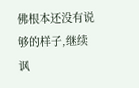佛根本还没有说够的样子,继续讽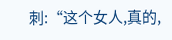刺:“这个女人,真的,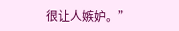很让人嫉妒。”